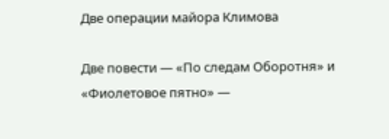Две операции майора Климова

Две повести — «По следам Оборотня» и «Фиолетовое пятно» —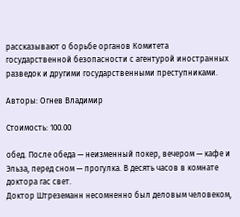рассказывают о борьбе органов Комитета государственной безопасности с агентурой иностранных разведок и другими государственными преступниками.

Авторы: Огнев Владимир

Стоимость: 100.00

обед. После обеда — неизменный покер, вечером — кафе и Эльза, перед сном — прогулка. В десять часов в комнате доктора гас свет.
Доктор Штреземанн несомненно был деловым человеком,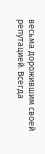весьма дорожившим своей репутацией. Всегда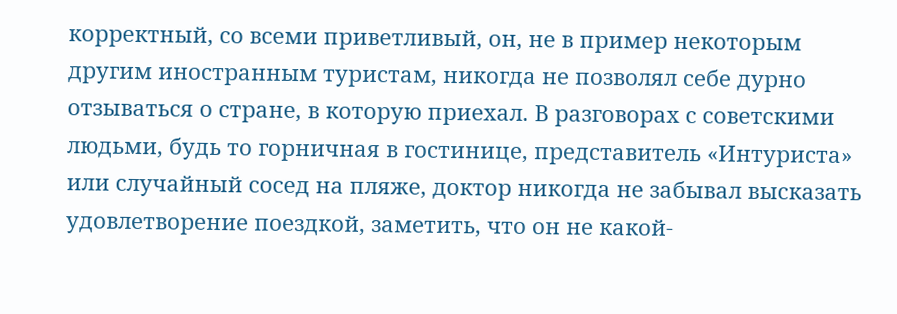корректный, со всеми приветливый, он, не в пример некоторым другим иностранным туристам, никогда не позволял себе дурно отзываться о стране, в которую приехал. В разговорах с советскими людьми, будь то горничная в гостинице, представитель «Интуриста» или случайный сосед на пляже, доктор никогда не забывал высказать удовлетворение поездкой, заметить, что он не какой-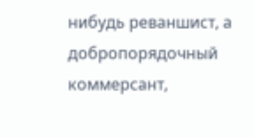нибудь реваншист, а добропорядочный коммерсант,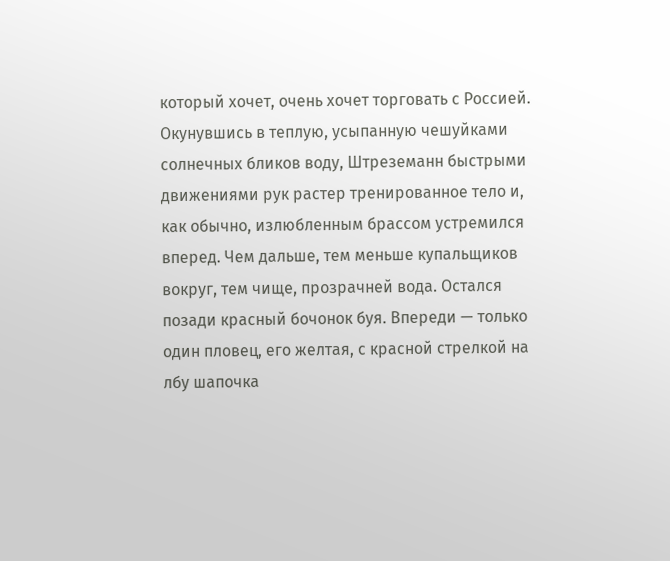который хочет, очень хочет торговать с Россией.
Окунувшись в теплую, усыпанную чешуйками солнечных бликов воду, Штреземанн быстрыми движениями рук растер тренированное тело и, как обычно, излюбленным брассом устремился вперед. Чем дальше, тем меньше купальщиков вокруг, тем чище, прозрачней вода. Остался позади красный бочонок буя. Впереди — только один пловец, его желтая, с красной стрелкой на лбу шапочка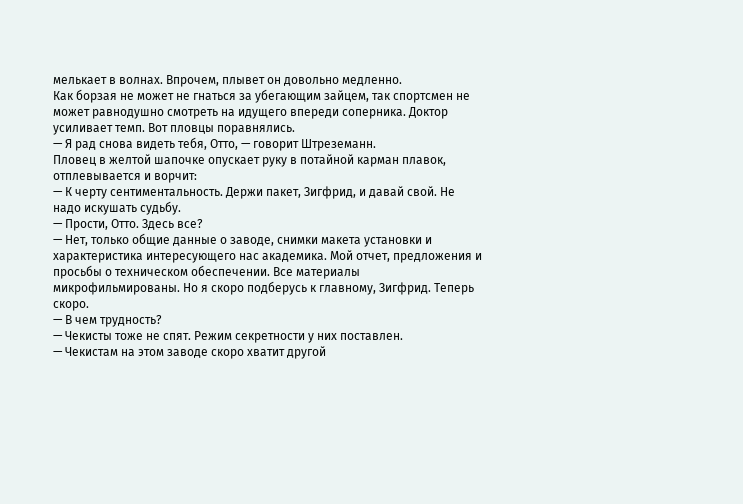мелькает в волнах. Впрочем, плывет он довольно медленно.
Как борзая не может не гнаться за убегающим зайцем, так спортсмен не может равнодушно смотреть на идущего впереди соперника. Доктор усиливает темп. Вот пловцы поравнялись.
— Я рад снова видеть тебя, Отто, — говорит Штреземанн.
Пловец в желтой шапочке опускает руку в потайной карман плавок, отплевывается и ворчит:
— К черту сентиментальность. Держи пакет, Зигфрид, и давай свой. Не надо искушать судьбу.
— Прости, Отто. Здесь все?
— Нет, только общие данные о заводе, снимки макета установки и характеристика интересующего нас академика. Мой отчет, предложения и просьбы о техническом обеспечении. Все материалы микрофильмированы. Но я скоро подберусь к главному, Зигфрид. Теперь скоро.
— В чем трудность?
— Чекисты тоже не спят. Режим секретности у них поставлен.
— Чекистам на этом заводе скоро хватит другой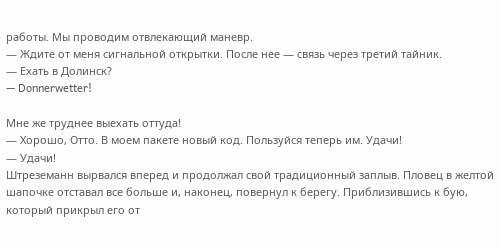работы. Мы проводим отвлекающий маневр.
— Ждите от меня сигнальной открытки. После нее — связь через третий тайник.
— Ехать в Долинск?
— Donnerwetter!

Мне же труднее выехать оттуда!
— Хорошо, Отто. В моем пакете новый код. Пользуйся теперь им. Удачи!
— Удачи!
Штреземанн вырвался вперед и продолжал свой традиционный заплыв. Пловец в желтой шапочке отставал все больше и, наконец, повернул к берегу. Приблизившись к бую, который прикрыл его от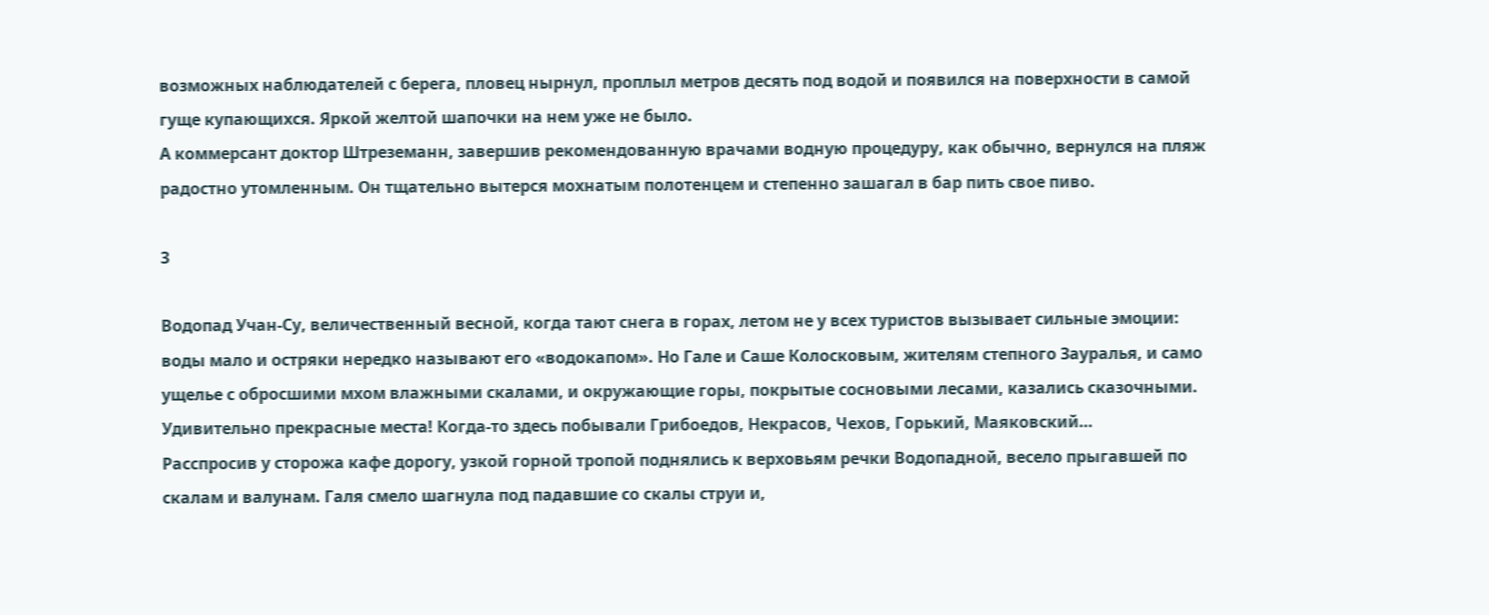возможных наблюдателей с берега, пловец нырнул, проплыл метров десять под водой и появился на поверхности в самой гуще купающихся. Яркой желтой шапочки на нем уже не было.
А коммерсант доктор Штреземанн, завершив рекомендованную врачами водную процедуру, как обычно, вернулся на пляж радостно утомленным. Он тщательно вытерся мохнатым полотенцем и степенно зашагал в бар пить свое пиво.

3

Водопад Учан-Су, величественный весной, когда тают снега в горах, летом не у всех туристов вызывает сильные эмоции: воды мало и остряки нередко называют его «водокапом». Но Гале и Саше Колосковым, жителям степного Зауралья, и само ущелье с обросшими мхом влажными скалами, и окружающие горы, покрытые сосновыми лесами, казались сказочными. Удивительно прекрасные места! Когда-то здесь побывали Грибоедов, Некрасов, Чехов, Горький, Маяковский…
Расспросив у сторожа кафе дорогу, узкой горной тропой поднялись к верховьям речки Водопадной, весело прыгавшей по скалам и валунам. Галя смело шагнула под падавшие со скалы струи и,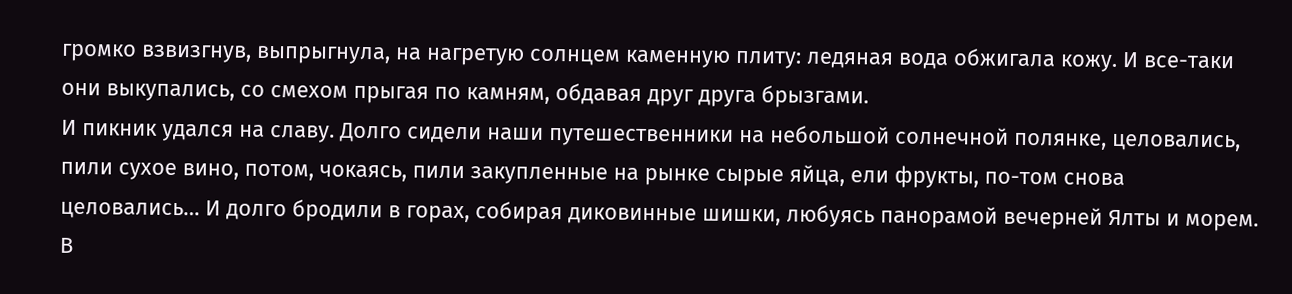громко взвизгнув, выпрыгнула, на нагретую солнцем каменную плиту: ледяная вода обжигала кожу. И все-таки они выкупались, со смехом прыгая по камням, обдавая друг друга брызгами.
И пикник удался на славу. Долго сидели наши путешественники на небольшой солнечной полянке, целовались, пили сухое вино, потом, чокаясь, пили закупленные на рынке сырые яйца, ели фрукты, по-том снова целовались… И долго бродили в горах, собирая диковинные шишки, любуясь панорамой вечерней Ялты и морем. В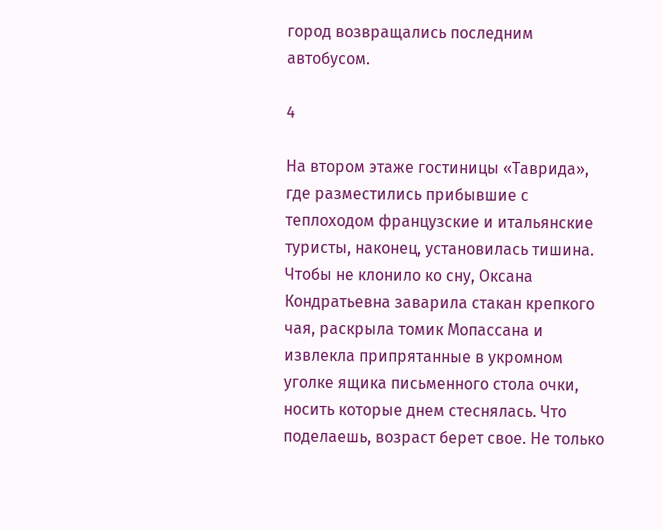город возвращались последним автобусом.

4

На втором этаже гостиницы «Таврида», где разместились прибывшие с теплоходом французские и итальянские туристы, наконец, установилась тишина. Чтобы не клонило ко сну, Оксана Кондратьевна заварила стакан крепкого чая, раскрыла томик Мопассана и извлекла припрятанные в укромном уголке ящика письменного стола очки, носить которые днем стеснялась. Что поделаешь, возраст берет свое. Не только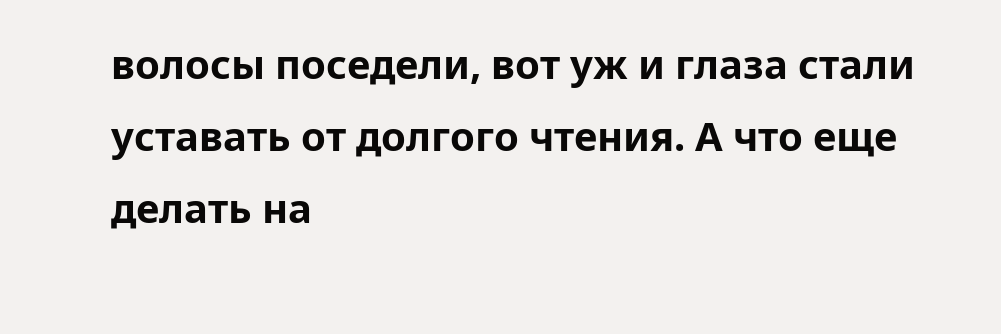волосы поседели, вот уж и глаза стали уставать от долгого чтения. А что еще делать на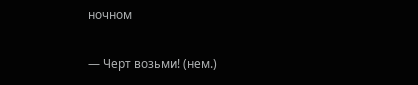ночном

— Черт возьми! (нем.)